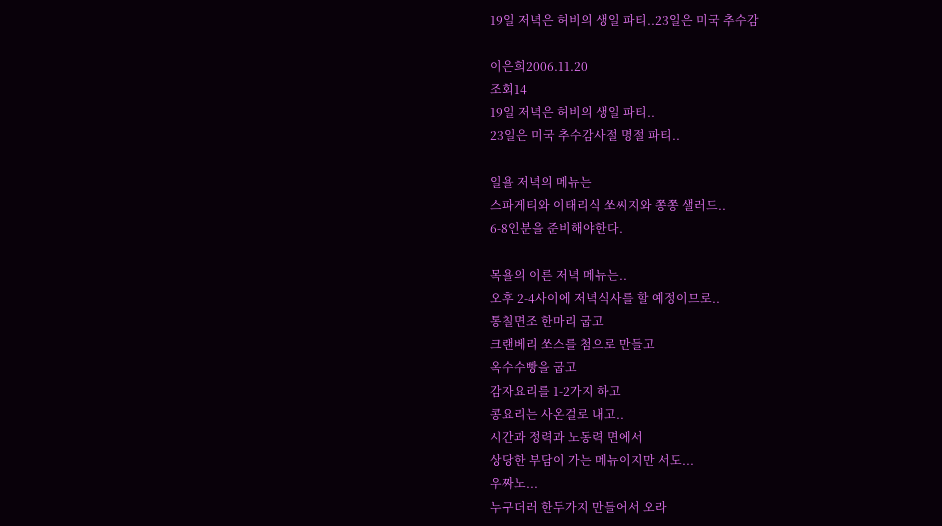19일 저녁은 허비의 생일 파티..23일은 미국 추수감

이은희2006.11.20
조회14
19일 저녁은 허비의 생일 파티..
23일은 미국 추수감사절 명절 파티..

일욜 저녁의 메뉴는
스파게티와 이태리식 쏘씨지와 쫑쫑 샐러드..
6-8인분을 준비해야한다.

목욜의 이른 저녁 메뉴는..
오후 2-4사이에 저녁식사를 할 예정이므로..
통칠면조 한마리 굽고
크랜베리 쏘스를 첨으로 만들고
옥수수빵을 굽고
감자요리를 1-2가지 하고
콩요리는 사온걸로 내고..
시간과 정력과 노동력 면에서
상당한 부담이 가는 메뉴이지만 서도...
우짜노...
누구더러 한두가지 만들어서 오라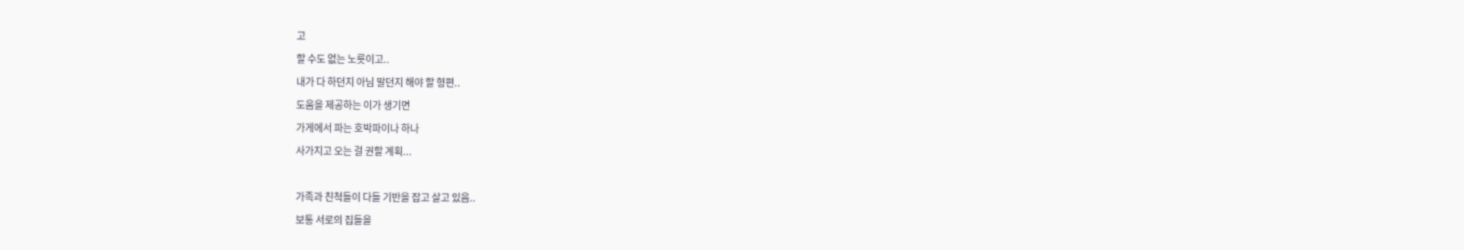고
할 수도 없는 노릇이고..
내가 다 하던지 아님 말던지 해야 할 형편..
도움을 제공하는 이가 생기면
가게에서 파는 호박파이나 하나
사가지고 오는 걸 권할 계획...

가족과 친척들이 다들 기반을 잡고 살고 있음..
보통 서로의 집들을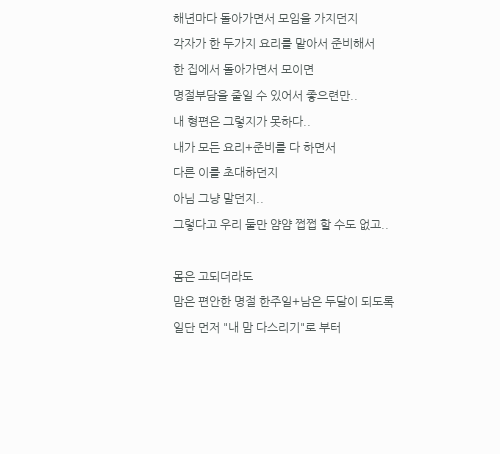해년마다 돌아가면서 모임을 가지던지
각자가 한 두가지 요리를 맡아서 준비해서
한 집에서 돌아가면서 모이면
명절부담을 줄일 수 있어서 좋으련만..
내 형편은 그렇지가 못하다..
내가 모든 요리+준비를 다 하면서
다른 이를 초대하던지
아님 그냥 말던지..
그렇다고 우리 둘만 얌얌 쩝쩝 할 수도 없고..

몸은 고되더라도
맘은 편안한 명절 한주일+남은 두달이 되도록
일단 먼저 "내 맘 다스리기"로 부터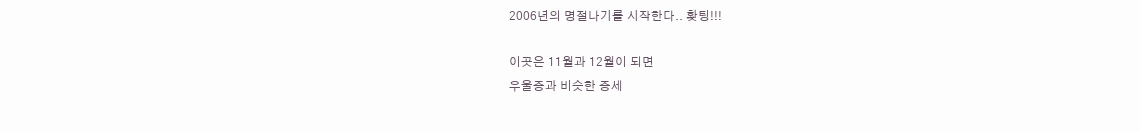2006년의 명절나기를 시작한다.. 홧팅!!!

이곳은 11월과 12월이 되면
우울증과 비슷한 증세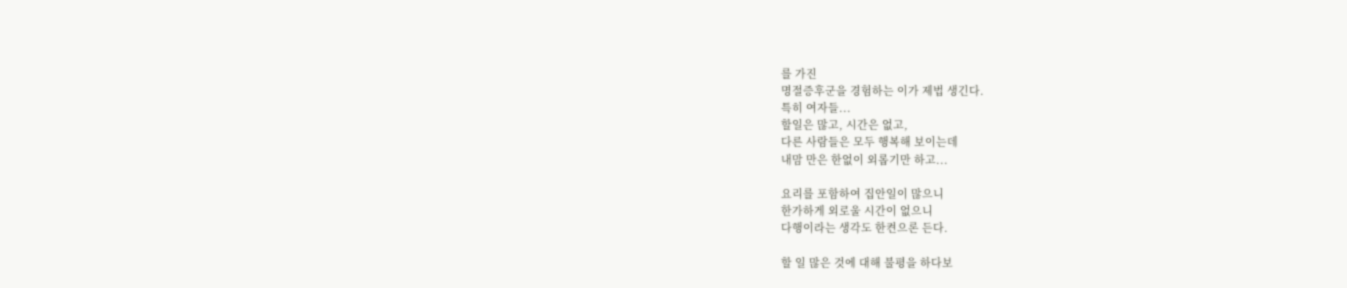를 가진
명절증후군을 경험하는 이가 제법 생긴다.
특히 여자들...
할일은 많고, 시간은 없고,
다른 사람들은 모두 행복해 보이는데
내맘 만은 한없이 외롭기만 하고...

요리를 포함하여 집안일이 많으니
한가하게 외로울 시간이 없으니
다행이라는 생각도 한켠으론 든다.

할 일 많은 것에 대해 불평을 하다보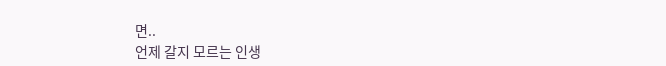면..
언제 갈지 모르는 인생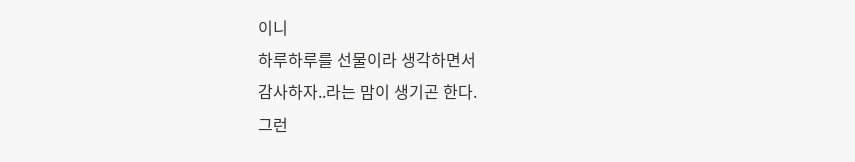이니
하루하루를 선물이라 생각하면서
감사하자..라는 맘이 생기곤 한다.
그런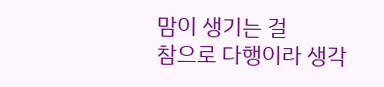맘이 생기는 걸
참으로 다행이라 생각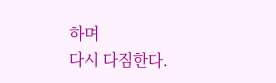하며
다시 다짐한다.